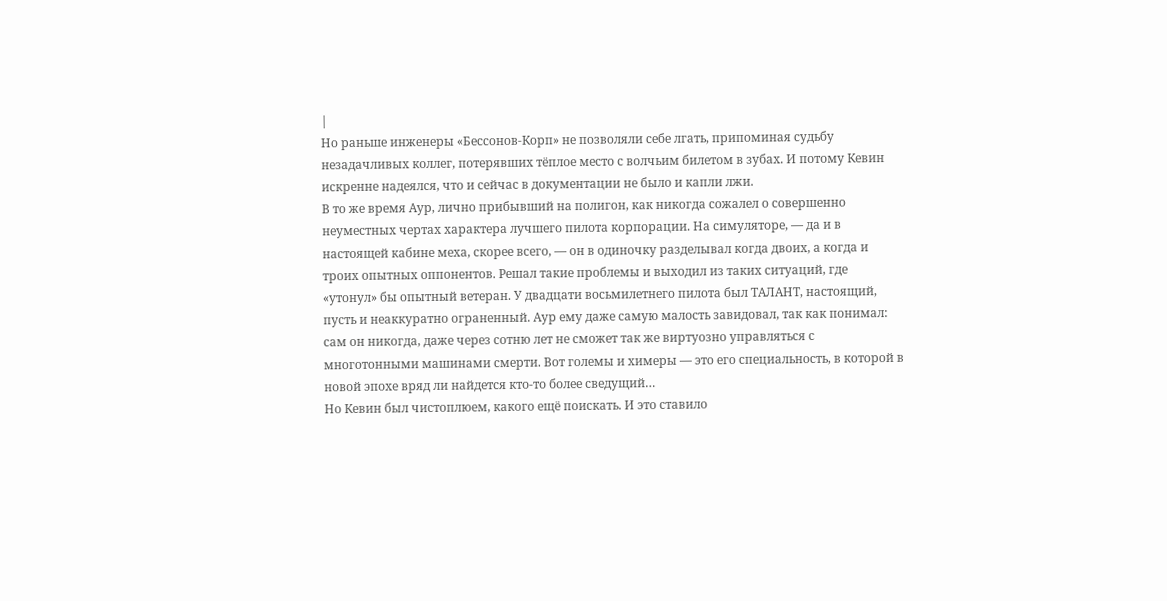|
Но раньше инженеры «Бессонов-Корп» не позволяли себе лгать, припоминая судьбу незадачливых коллег, потерявших тёплое место с волчьим билетом в зубах. И потому Кевин искренне надеялся, что и сейчас в документации не было и капли лжи.
В то же время Аур, лично прибывший на полигон, как никогда сожалел о совершенно неуместных чертах характера лучшего пилота корпорации. На симуляторе, — да и в настоящей кабине меха, скорее всего, — он в одиночку разделывал когда двоих, а когда и троих опытных оппонентов. Решал такие проблемы и выходил из таких ситуаций, где «утонул» бы опытный ветеран. У двадцати восьмилетнего пилота был ТАЛАНТ, настоящий, пусть и неаккуратно ограненный. Аур ему даже самую малость завидовал, так как понимал: сам он никогда, даже через сотню лет не сможет так же виртуозно управляться с многотонными машинами смерти. Вот големы и химеры — это его специальность, в которой в новой эпохе вряд ли найдется кто-то более сведущий…
Но Кевин был чистоплюем, какого ещё поискать. И это ставило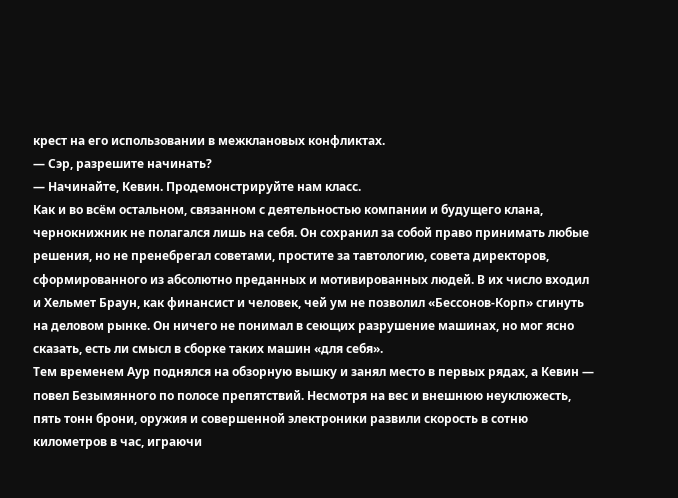крест на его использовании в межклановых конфликтах.
— Сэр, разрешите начинать?
— Начинайте, Кевин. Продемонстрируйте нам класс.
Как и во всём остальном, связанном с деятельностью компании и будущего клана, чернокнижник не полагался лишь на себя. Он сохранил за собой право принимать любые решения, но не пренебрегал советами, простите за тавтологию, совета директоров, сформированного из абсолютно преданных и мотивированных людей. В их число входил и Хельмет Браун, как финансист и человек, чей ум не позволил «Бессонов-Корп» сгинуть на деловом рынке. Он ничего не понимал в сеющих разрушение машинах, но мог ясно сказать, есть ли смысл в сборке таких машин «для себя».
Тем временем Аур поднялся на обзорную вышку и занял место в первых рядах, а Кевин — повел Безымянного по полосе препятствий. Несмотря на вес и внешнюю неуклюжесть, пять тонн брони, оружия и совершенной электроники развили скорость в сотню километров в час, играючи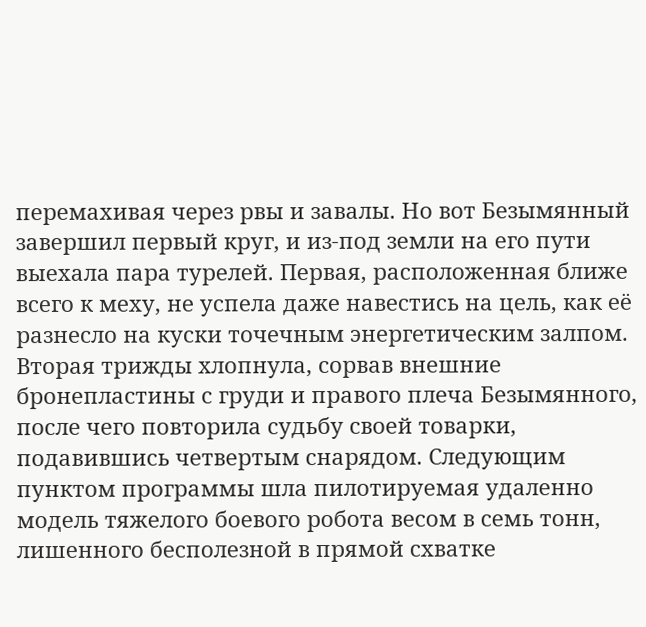перемахивая через рвы и завалы. Но вот Безымянный завершил первый круг, и из-под земли на его пути выехала пара турелей. Первая, расположенная ближе всего к меху, не успела даже навестись на цель, как её разнесло на куски точечным энергетическим залпом. Вторая трижды хлопнула, сорвав внешние бронепластины с груди и правого плеча Безымянного, после чего повторила судьбу своей товарки, подавившись четвертым снарядом. Следующим пунктом программы шла пилотируемая удаленно модель тяжелого боевого робота весом в семь тонн, лишенного бесполезной в прямой схватке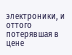электроники, и оттого потерявшая в цене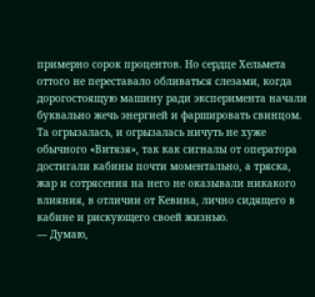примерно сорок процентов. Но сердце Хельмета оттого не переставало обливаться слезами, когда дорогостоящую машину ради эксперимента начали буквально жечь энергией и фаршировать свинцом. Та огрызалась, и огрызалась ничуть не хуже обычного «Витязя», так как сигналы от оператора достигали кабины почти моментально, а тряска, жар и сотрясения на него не оказывали никакого влияния, в отличии от Кевина, лично сидящего в кабине и рискующего своей жизнью.
— Думаю,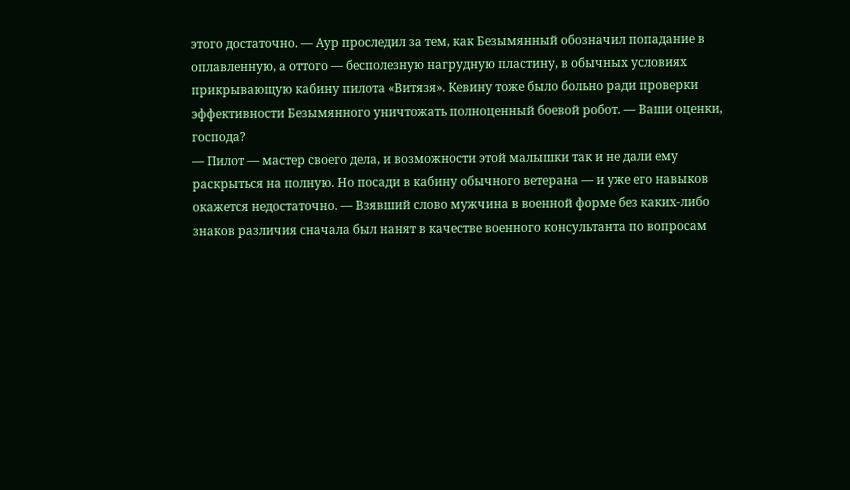этого достаточно. — Аур проследил за тем, как Безымянный обозначил попадание в оплавленную, а оттого — бесполезную нагрудную пластину, в обычных условиях прикрывающую кабину пилота «Витязя». Кевину тоже было больно ради проверки эффективности Безымянного уничтожать полноценный боевой робот. — Ваши оценки, господа?
— Пилот — мастер своего дела, и возможности этой малышки так и не дали ему раскрыться на полную. Но посади в кабину обычного ветерана — и уже его навыков окажется недостаточно. — Взявший слово мужчина в военной форме без каких-либо знаков различия сначала был нанят в качестве военного консультанта по вопросам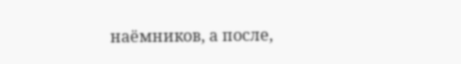наёмников, а после,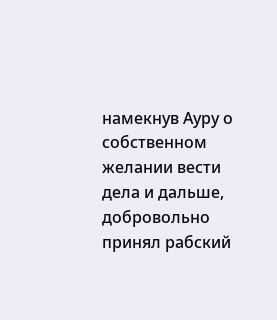намекнув Ауру о собственном желании вести дела и дальше, добровольно принял рабский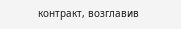контракт, возглавив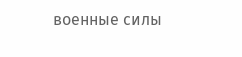военные силы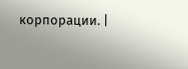корпорации. |